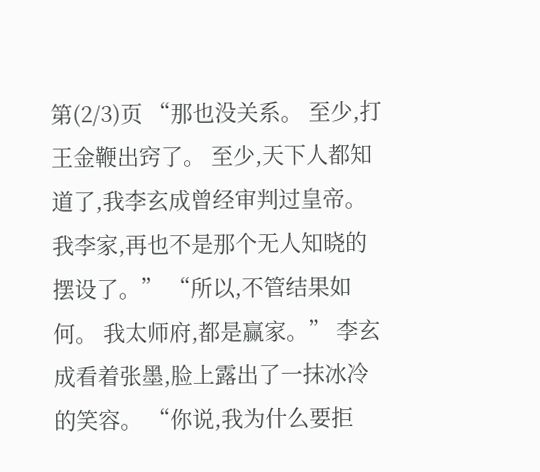第(2/3)页 “那也没关系。 至少,打王金鞭出窍了。 至少,天下人都知道了,我李玄成曾经审判过皇帝。 我李家,再也不是那个无人知晓的摆设了。” “所以,不管结果如何。 我太师府,都是赢家。” 李玄成看着张墨,脸上露出了一抹冰冷的笑容。 “你说,我为什么要拒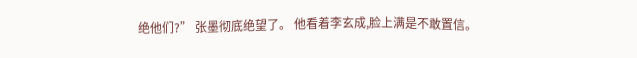绝他们?” 张墨彻底绝望了。 他看着李玄成,脸上满是不敢置信。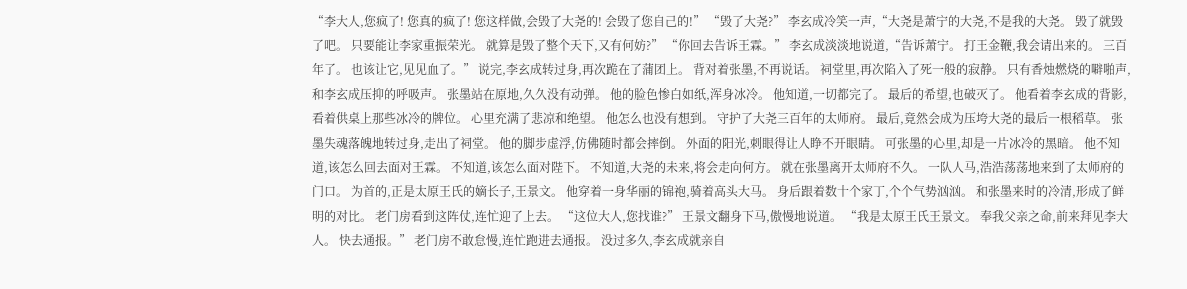“李大人,您疯了! 您真的疯了! 您这样做,会毁了大尧的! 会毁了您自己的!” “毁了大尧?” 李玄成冷笑一声,“大尧是萧宁的大尧,不是我的大尧。 毁了就毁了吧。 只要能让李家重振荣光。 就算是毁了整个天下,又有何妨?” “你回去告诉王霖。” 李玄成淡淡地说道,“告诉萧宁。 打王金鞭,我会请出来的。 三百年了。 也该让它,见见血了。” 说完,李玄成转过身,再次跪在了蒲团上。 背对着张墨,不再说话。 祠堂里,再次陷入了死一般的寂静。 只有香烛燃烧的噼啪声,和李玄成压抑的呼吸声。 张墨站在原地,久久没有动弹。 他的脸色惨白如纸,浑身冰冷。 他知道,一切都完了。 最后的希望,也破灭了。 他看着李玄成的背影,看着供桌上那些冰冷的牌位。 心里充满了悲凉和绝望。 他怎么也没有想到。 守护了大尧三百年的太师府。 最后,竟然会成为压垮大尧的最后一根稻草。 张墨失魂落魄地转过身,走出了祠堂。 他的脚步虚浮,仿佛随时都会摔倒。 外面的阳光,刺眼得让人睁不开眼睛。 可张墨的心里,却是一片冰冷的黑暗。 他不知道,该怎么回去面对王霖。 不知道,该怎么面对陛下。 不知道,大尧的未来,将会走向何方。 就在张墨离开太师府不久。 一队人马,浩浩荡荡地来到了太师府的门口。 为首的,正是太原王氏的嫡长子,王景文。 他穿着一身华丽的锦袍,骑着高头大马。 身后跟着数十个家丁,个个气势汹汹。 和张墨来时的冷清,形成了鲜明的对比。 老门房看到这阵仗,连忙迎了上去。 “这位大人,您找谁?” 王景文翻身下马,傲慢地说道。 “我是太原王氏王景文。 奉我父亲之命,前来拜见李大人。 快去通报。” 老门房不敢怠慢,连忙跑进去通报。 没过多久,李玄成就亲自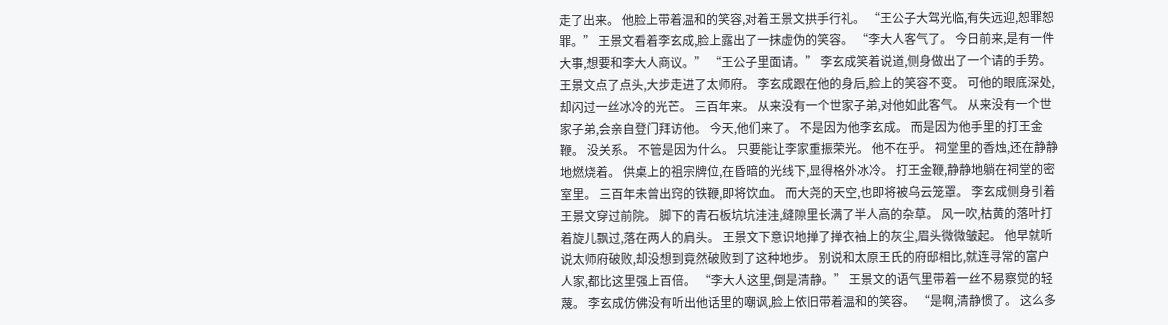走了出来。 他脸上带着温和的笑容,对着王景文拱手行礼。 “王公子大驾光临,有失远迎,恕罪恕罪。” 王景文看着李玄成,脸上露出了一抹虚伪的笑容。 “李大人客气了。 今日前来,是有一件大事,想要和李大人商议。” “王公子里面请。” 李玄成笑着说道,侧身做出了一个请的手势。 王景文点了点头,大步走进了太师府。 李玄成跟在他的身后,脸上的笑容不变。 可他的眼底深处,却闪过一丝冰冷的光芒。 三百年来。 从来没有一个世家子弟,对他如此客气。 从来没有一个世家子弟,会亲自登门拜访他。 今天,他们来了。 不是因为他李玄成。 而是因为他手里的打王金鞭。 没关系。 不管是因为什么。 只要能让李家重振荣光。 他不在乎。 祠堂里的香烛,还在静静地燃烧着。 供桌上的祖宗牌位,在昏暗的光线下,显得格外冰冷。 打王金鞭,静静地躺在祠堂的密室里。 三百年未曾出窍的铁鞭,即将饮血。 而大尧的天空,也即将被乌云笼罩。 李玄成侧身引着王景文穿过前院。 脚下的青石板坑坑洼洼,缝隙里长满了半人高的杂草。 风一吹,枯黄的落叶打着旋儿飘过,落在两人的肩头。 王景文下意识地掸了掸衣袖上的灰尘,眉头微微皱起。 他早就听说太师府破败,却没想到竟然破败到了这种地步。 别说和太原王氏的府邸相比,就连寻常的富户人家,都比这里强上百倍。 “李大人这里,倒是清静。” 王景文的语气里带着一丝不易察觉的轻蔑。 李玄成仿佛没有听出他话里的嘲讽,脸上依旧带着温和的笑容。 “是啊,清静惯了。 这么多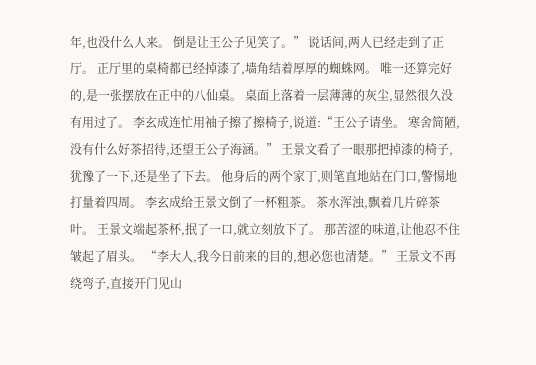年,也没什么人来。 倒是让王公子见笑了。” 说话间,两人已经走到了正厅。 正厅里的桌椅都已经掉漆了,墙角结着厚厚的蜘蛛网。 唯一还算完好的,是一张摆放在正中的八仙桌。 桌面上落着一层薄薄的灰尘,显然很久没有用过了。 李玄成连忙用袖子擦了擦椅子,说道:“王公子请坐。 寒舍简陋,没有什么好茶招待,还望王公子海涵。” 王景文看了一眼那把掉漆的椅子,犹豫了一下,还是坐了下去。 他身后的两个家丁,则笔直地站在门口,警惕地打量着四周。 李玄成给王景文倒了一杯粗茶。 茶水浑浊,飘着几片碎茶叶。 王景文端起茶杯,抿了一口,就立刻放下了。 那苦涩的味道,让他忍不住皱起了眉头。 “李大人,我今日前来的目的,想必您也清楚。” 王景文不再绕弯子,直接开门见山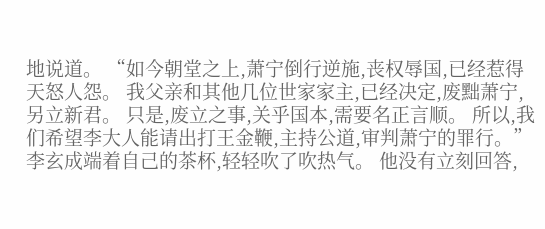地说道。 “如今朝堂之上,萧宁倒行逆施,丧权辱国,已经惹得天怒人怨。 我父亲和其他几位世家家主,已经决定,废黜萧宁,另立新君。 只是,废立之事,关乎国本,需要名正言顺。 所以,我们希望李大人能请出打王金鞭,主持公道,审判萧宁的罪行。” 李玄成端着自己的茶杯,轻轻吹了吹热气。 他没有立刻回答,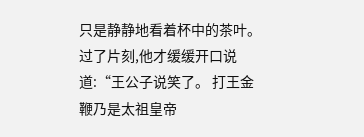只是静静地看着杯中的茶叶。 过了片刻,他才缓缓开口说道:“王公子说笑了。 打王金鞭乃是太祖皇帝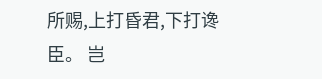所赐,上打昏君,下打谗臣。 岂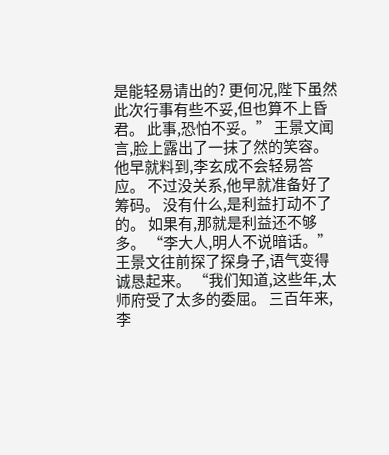是能轻易请出的? 更何况,陛下虽然此次行事有些不妥,但也算不上昏君。 此事,恐怕不妥。” 王景文闻言,脸上露出了一抹了然的笑容。 他早就料到,李玄成不会轻易答应。 不过没关系,他早就准备好了筹码。 没有什么,是利益打动不了的。 如果有,那就是利益还不够多。 “李大人,明人不说暗话。” 王景文往前探了探身子,语气变得诚恳起来。 “我们知道,这些年,太师府受了太多的委屈。 三百年来,李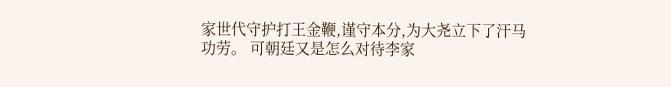家世代守护打王金鞭,谨守本分,为大尧立下了汗马功劳。 可朝廷又是怎么对待李家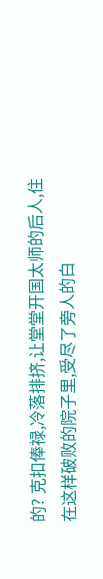的? 克扣俸禄,冷落排挤,让堂堂开国太师的后人,住在这样破败的院子里,受尽了旁人的白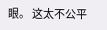眼。 这太不公平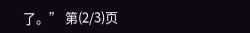了。” 第(2/3)页